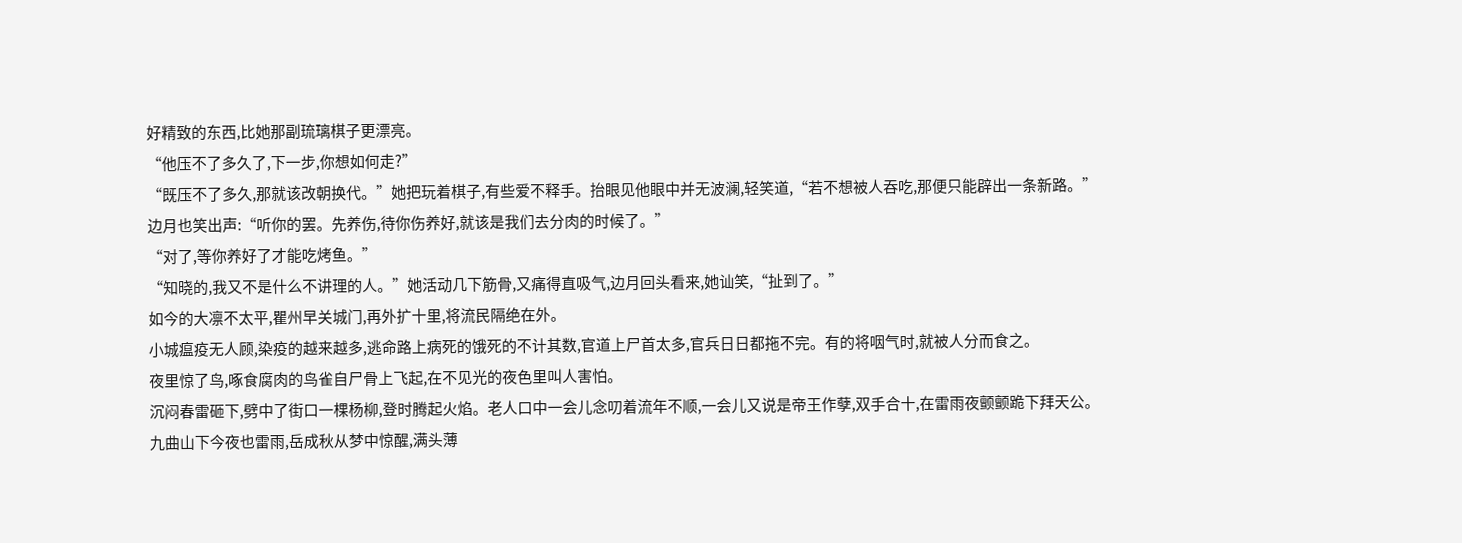好精致的东西,比她那副琉璃棋子更漂亮。
“他压不了多久了,下一步,你想如何走?”
“既压不了多久,那就该改朝换代。”她把玩着棋子,有些爱不释手。抬眼见他眼中并无波澜,轻笑道,“若不想被人吞吃,那便只能辟出一条新路。”
边月也笑出声:“听你的罢。先养伤,待你伤养好,就该是我们去分肉的时候了。”
“对了,等你养好了才能吃烤鱼。”
“知晓的,我又不是什么不讲理的人。”她活动几下筋骨,又痛得直吸气,边月回头看来,她讪笑,“扯到了。”
如今的大凛不太平,瞿州早关城门,再外扩十里,将流民隔绝在外。
小城瘟疫无人顾,染疫的越来越多,逃命路上病死的饿死的不计其数,官道上尸首太多,官兵日日都拖不完。有的将咽气时,就被人分而食之。
夜里惊了鸟,啄食腐肉的鸟雀自尸骨上飞起,在不见光的夜色里叫人害怕。
沉闷春雷砸下,劈中了街口一棵杨柳,登时腾起火焰。老人口中一会儿念叨着流年不顺,一会儿又说是帝王作孽,双手合十,在雷雨夜颤颤跪下拜天公。
九曲山下今夜也雷雨,岳成秋从梦中惊醒,满头薄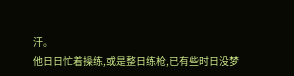汗。
他日日忙着操练,或是整日练枪,已有些时日没梦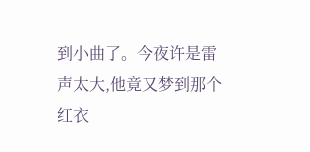到小曲了。今夜许是雷声太大,他竟又梦到那个红衣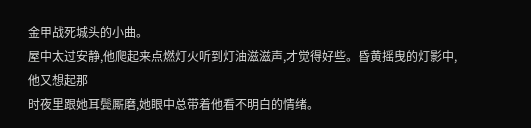金甲战死城头的小曲。
屋中太过安静,他爬起来点燃灯火听到灯油滋滋声,才觉得好些。昏黄摇曳的灯影中,他又想起那
时夜里跟她耳鬓厮磨,她眼中总带着他看不明白的情绪。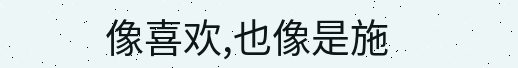像喜欢,也像是施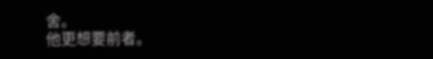舍。
他更想要前者。